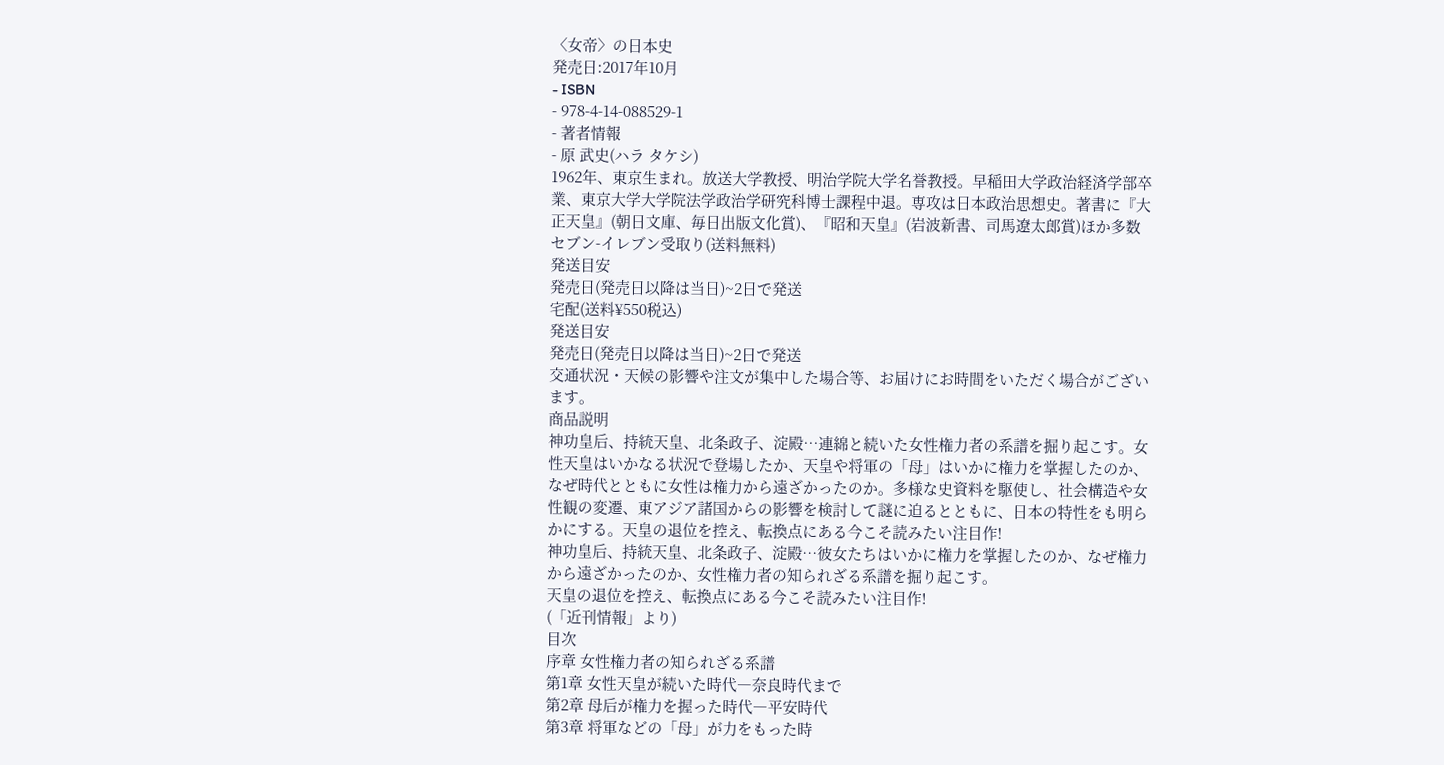〈女帝〉の日本史
発売日:2017年10月
- ISBN
- 978-4-14-088529-1
- 著者情報
- 原 武史(ハラ タケシ)
1962年、東京生まれ。放送大学教授、明治学院大学名誉教授。早稲田大学政治経済学部卒業、東京大学大学院法学政治学研究科博士課程中退。専攻は日本政治思想史。著書に『大正天皇』(朝日文庫、毎日出版文化賞)、『昭和天皇』(岩波新書、司馬遼太郎賞)ほか多数
セブン-イレブン受取り(送料無料)
発送目安
発売日(発売日以降は当日)~2日で発送
宅配(送料¥550税込)
発送目安
発売日(発売日以降は当日)~2日で発送
交通状況・天候の影響や注文が集中した場合等、お届けにお時間をいただく場合がございます。
商品説明
神功皇后、持統天皇、北条政子、淀殿…連綿と続いた女性権力者の系譜を掘り起こす。女性天皇はいかなる状況で登場したか、天皇や将軍の「母」はいかに権力を掌握したのか、なぜ時代とともに女性は権力から遠ざかったのか。多様な史資料を駆使し、社会構造や女性観の変遷、東アジア諸国からの影響を検討して謎に迫るとともに、日本の特性をも明らかにする。天皇の退位を控え、転換点にある今こそ読みたい注目作!
神功皇后、持統天皇、北条政子、淀殿…彼女たちはいかに権力を掌握したのか、なぜ権力から遠ざかったのか、女性権力者の知られざる系譜を掘り起こす。
天皇の退位を控え、転換点にある今こそ読みたい注目作!
(「近刊情報」より)
目次
序章 女性権力者の知られざる系譜
第1章 女性天皇が続いた時代―奈良時代まで
第2章 母后が権力を握った時代―平安時代
第3章 将軍などの「母」が力をもった時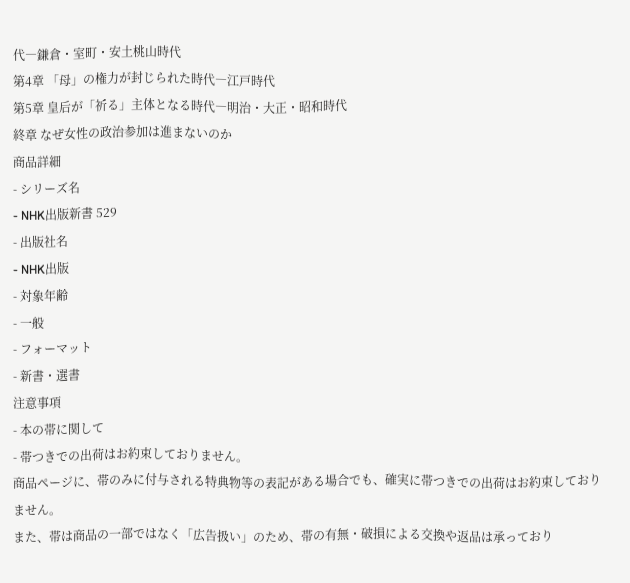代―鎌倉・室町・安土桃山時代
第4章 「母」の権力が封じられた時代―江戸時代
第5章 皇后が「祈る」主体となる時代―明治・大正・昭和時代
終章 なぜ女性の政治参加は進まないのか
商品詳細
- シリーズ名
- NHK出版新書 529
- 出版社名
- NHK出版
- 対象年齢
- 一般
- フォーマット
- 新書・選書
注意事項
- 本の帯に関して
- 帯つきでの出荷はお約束しておりません。
商品ページに、帯のみに付与される特典物等の表記がある場合でも、確実に帯つきでの出荷はお約束しておりません。
また、帯は商品の一部ではなく「広告扱い」のため、帯の有無・破損による交換や返品は承っており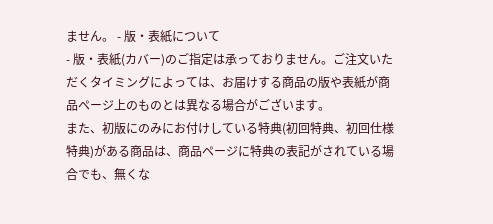ません。 - 版・表紙について
- 版・表紙(カバー)のご指定は承っておりません。ご注文いただくタイミングによっては、お届けする商品の版や表紙が商品ページ上のものとは異なる場合がございます。
また、初版にのみにお付けしている特典(初回特典、初回仕様特典)がある商品は、商品ページに特典の表記がされている場合でも、無くな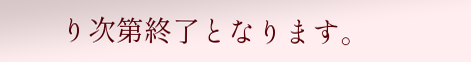り次第終了となります。